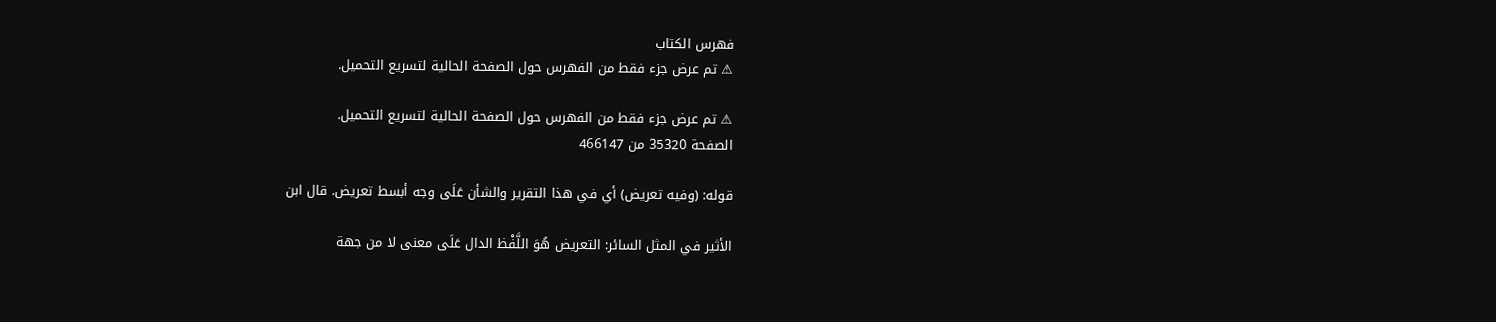فهرس الكتاب
⚠ تم عرض جزء فقط من الفهرس حول الصفحة الحالية لتسريع التحميل.

⚠ تم عرض جزء فقط من الفهرس حول الصفحة الحالية لتسريع التحميل.
الصفحة 35320 من 466147

قوله: (وفيه تعريض) أي في هذا التقرير والشأن عَلَى وجه أبسط تعريض. قال ابن

الأثير في المثل السائر: التعريض هُوَ اللَّفْظ الدال عَلَى معنى لا من جهة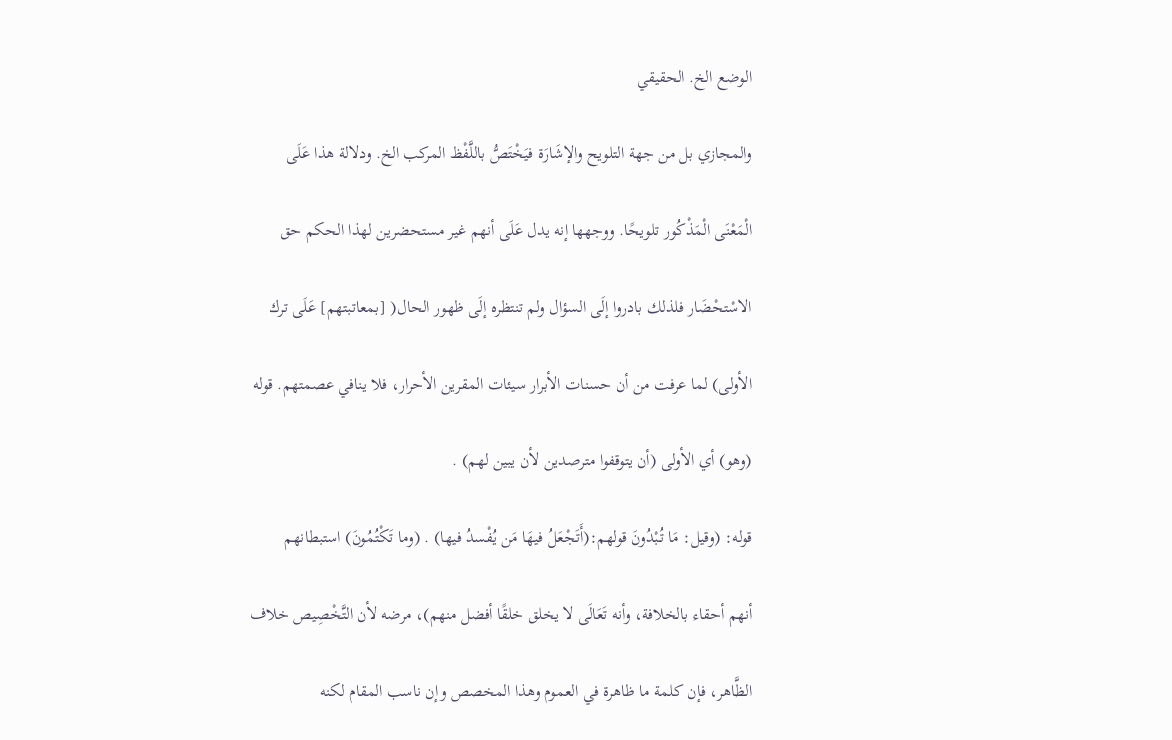الوضع الخ. الحقيقي

والمجازي بل من جهة التلويح والإشَارَة فيَخْتَصُّ باللَّفْظ المركب الخ. ودلالة هذا عَلَى

الْمَعْنَى الْمَذْكُور تلويحًا. ووجهها إنه يدل عَلَى أنهم غير مستحضرين لهذا الحكم حق

الاسْتحْضَار فلذلك بادروا إلَى السؤال ولم تنتظره إلَى ظهور الحال( [بمعاتبتهم] عَلَى ترك

الأولى) لما عرفت من أن حسنات الأبرار سيئات المقرين الأحرار، فلا ينافي عصمتهم. قوله

(وهو) أي الأولى (أن يتوقفوا مترصدين لأن يبين لهم) .

قوله: (وقيل: مَا تُبْدُونَ قولهم:(أَتَجْعَلُ فيهَا مَن يُفْسدُ فيها) . (وما تَكْتُمُونَ) استبطانهم

أنهم أحقاء بالخلافة، وأنه تَعَالَى لا يخلق خلقًا أفضل منهم)، مرضه لأن التَّخْصِيص خلاف

الظَّاهر، فإن كلمة ما ظاهرة في العموم وهذا المخصص وإن ناسب المقام لكنه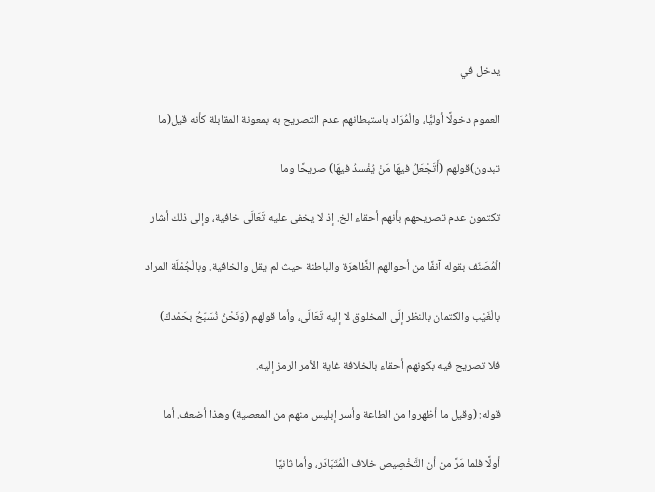يدخل في

العموم دخولًا أوليًّا، والْمُرَاد باستبطانهم عدم التصريح به بمعونة المقابلة كأنه قيل(ما

تبدون)قولهم (أَتَجْعَلُ فيهَا مَنْ يُفْسدُ فيهَا) صريحًا وما

تكتمون عدم تصريحهم بأنهم أحقاء الخ. إذ لا يخفى عليه تَعَالَى خافية، وإلى ذلك أشار

الْمُصَنّف بقوله آنفًا من أحوالهم الظَّاهرَة والباطنة حيث لم يقل والخافية. وبالْجُمْلَة المراد

بالْغَيْب والكتمان بالنظر إلَى المخلوق لا إليه تَعَالَى، وأما قولهم (وَنَحْنُ نُسَبّحُ بحَمْدكَ)

فلا تصريح فيه بكونهم أحقاء بالخلافة غاية الأمر الرمز إليه.

قوله: (وقيل ما أظهروا من الطاعة وأسر إبليس منهم من المعصية) وهذا أضعف. أما

أولًا فلما مَرَّ من أن التَّخْصِيص خلاف الْمُتَبَادَر، وأما ثانيًا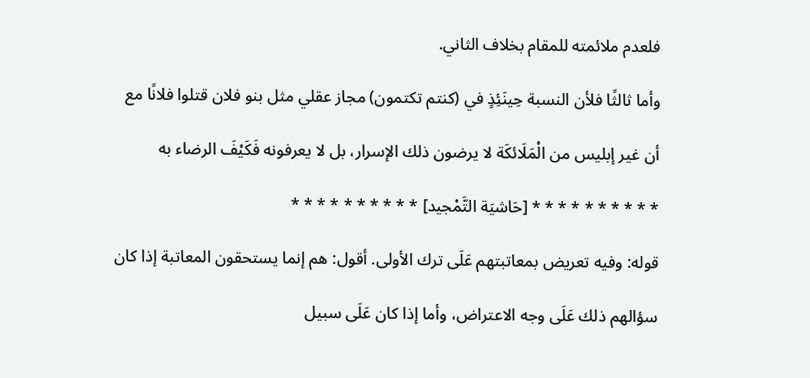فلعدم ملائمته للمقام بخلاف الثاني.

وأما ثالثًا فلأن النسبة حِينَئِذٍ في (كنتم تكتمون) مجاز عقلي مثل بنو فلان قتلوا فلانًا مع

أن غير إبليس من الْمَلَائكَة لا يرضون ذلك الإسرار، بل لا يعرفونه فَكَيْفَ الرضاء به

* * * * * * * * * * [حَاشيَة التَّمْجيد] * * * * * * * * * *

قوله: وفيه تعريض بمعاتبتهم عَلَى ترك الأولى. أقول: هم إنما يستحقون المعاتبة إذا كان

سؤالهم ذلك عَلَى وجه الاعتراض، وأما إذا كان عَلَى سبيل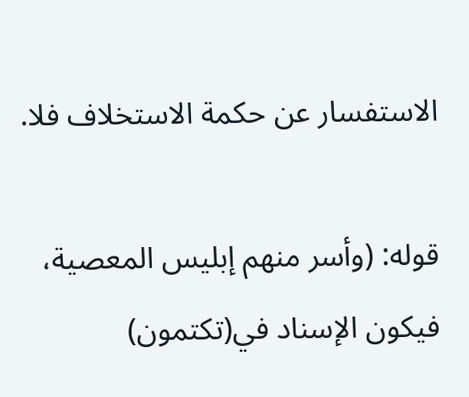الاستفسار عن حكمة الاستخلاف فلا.

قوله: (وأسر منهم إبليس المعصية، فيكون الإسناد في(تكتمون)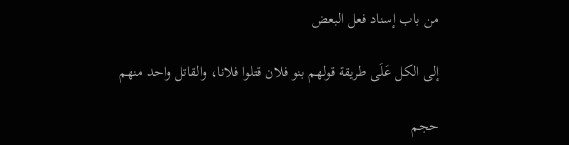من باب إسناد فعل البعض

إلى الكل عَلَى طريقة قولهم بنو فلان قتلوا فلانا، والقاتل واحد منهم

حجم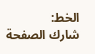الخط:
شارك الصفحة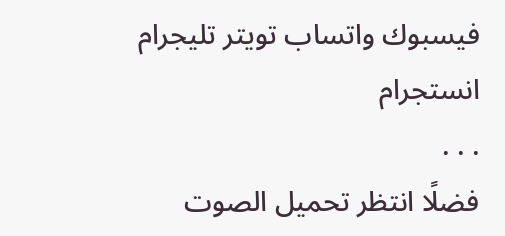فيسبوك واتساب تويتر تليجرام انستجرام
. . .
فضلًا انتظر تحميل الصوت